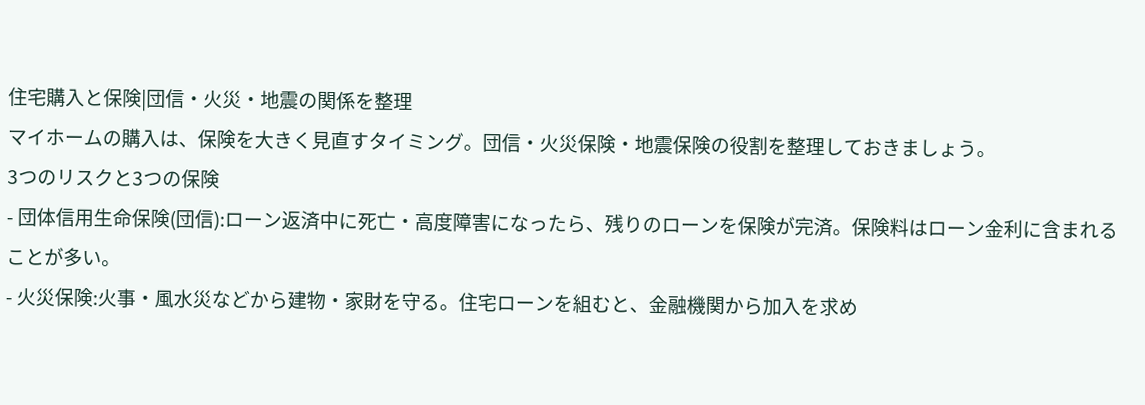住宅購入と保険|団信・火災・地震の関係を整理
マイホームの購入は、保険を大きく見直すタイミング。団信・火災保険・地震保険の役割を整理しておきましょう。
3つのリスクと3つの保険
- 団体信用生命保険(団信):ローン返済中に死亡・高度障害になったら、残りのローンを保険が完済。保険料はローン金利に含まれることが多い。
- 火災保険:火事・風水災などから建物・家財を守る。住宅ローンを組むと、金融機関から加入を求め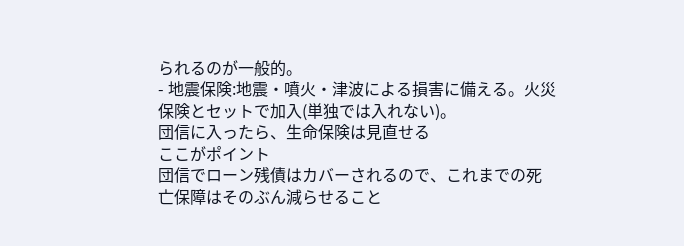られるのが一般的。
- 地震保険:地震・噴火・津波による損害に備える。火災保険とセットで加入(単独では入れない)。
団信に入ったら、生命保険は見直せる
ここがポイント
団信でローン残債はカバーされるので、これまでの死亡保障はそのぶん減らせること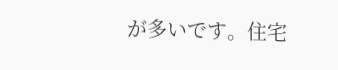が多いです。住宅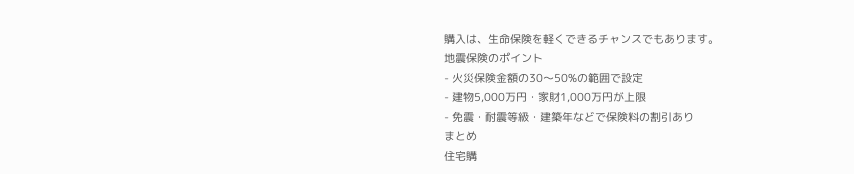購入は、生命保険を軽くできるチャンスでもあります。
地震保険のポイント
- 火災保険金額の30〜50%の範囲で設定
- 建物5,000万円・家財1,000万円が上限
- 免震・耐震等級・建築年などで保険料の割引あり
まとめ
住宅購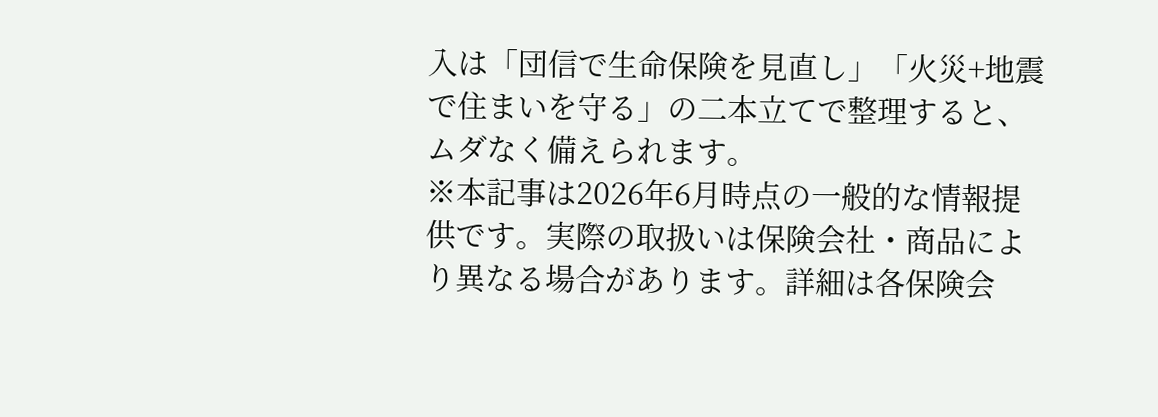入は「団信で生命保険を見直し」「火災+地震で住まいを守る」の二本立てで整理すると、ムダなく備えられます。
※本記事は2026年6月時点の一般的な情報提供です。実際の取扱いは保険会社・商品により異なる場合があります。詳細は各保険会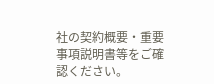社の契約概要・重要事項説明書等をご確認ください。